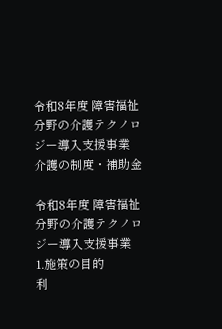令和8年度 障害福祉分野の介護テクノロジー導入支援事業
介護の制度・補助金

令和8年度 障害福祉分野の介護テクノロジー導入支援事業
1.施策の目的
利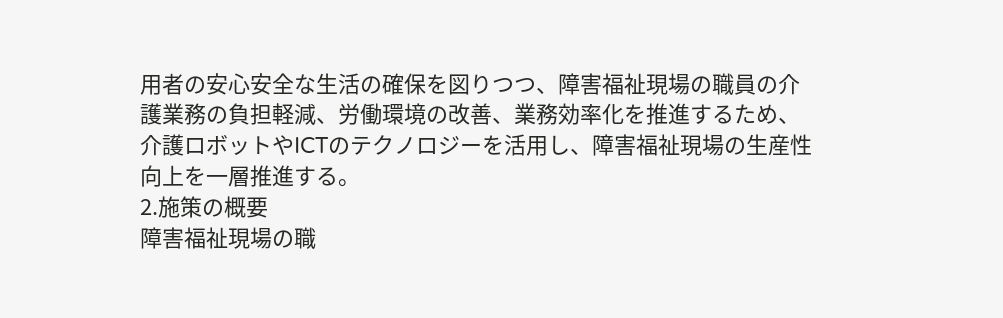用者の安心安全な生活の確保を図りつつ、障害福祉現場の職員の介護業務の負担軽減、労働環境の改善、業務効率化を推進するため、介護ロボットやICTのテクノロジーを活用し、障害福祉現場の生産性向上を一層推進する。
2.施策の概要
障害福祉現場の職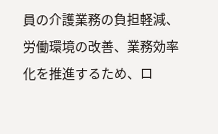員の介護業務の負担軽減、労働環境の改善、業務効率化を推進するため、ロ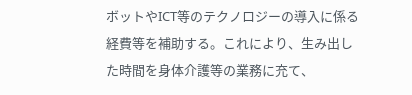ボットやICT等のテクノロジーの導入に係る経費等を補助する。これにより、生み出した時間を身体介護等の業務に充て、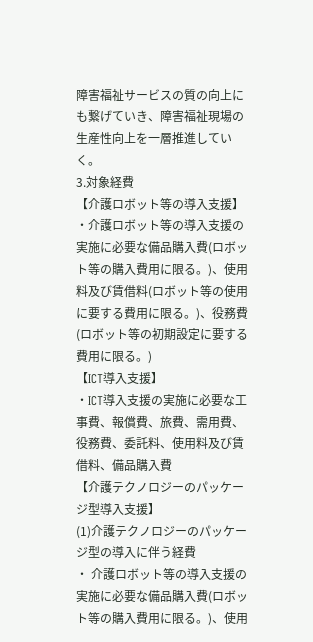障害福祉サービスの質の向上にも繋げていき、障害福祉現場の生産性向上を一層推進していく。
3.対象経費
【介護ロボット等の導入支援】
・介護ロボット等の導入支援の実施に必要な備品購入費(ロボット等の購入費用に限る。)、使用料及び賃借料(ロボット等の使用に要する費用に限る。)、役務費(ロボット等の初期設定に要する費用に限る。)
【ICT導入支援】
・ICT導入支援の実施に必要な工事費、報償費、旅費、需用費、役務費、委託料、使用料及び賃借料、備品購入費
【介護テクノロジーのパッケージ型導入支援】
(1)介護テクノロジーのパッケージ型の導入に伴う経費
・ 介護ロボット等の導入支援の実施に必要な備品購入費(ロボット等の購入費用に限る。)、使用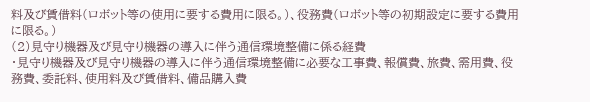料及び賃借料(ロボット等の使用に要する費用に限る。)、役務費(ロボット等の初期設定に要する費用に限る。)
(2)見守り機器及び見守り機器の導入に伴う通信環境整備に係る経費
・見守り機器及び見守り機器の導入に伴う通信環境整備に必要な工事費、報償費、旅費、需用費、役務費、委託料、使用料及び賃借料、備品購入費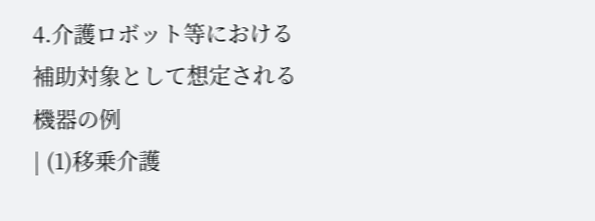4.介護ロボット等における補助対象として想定される機器の例
| (1)移乗介護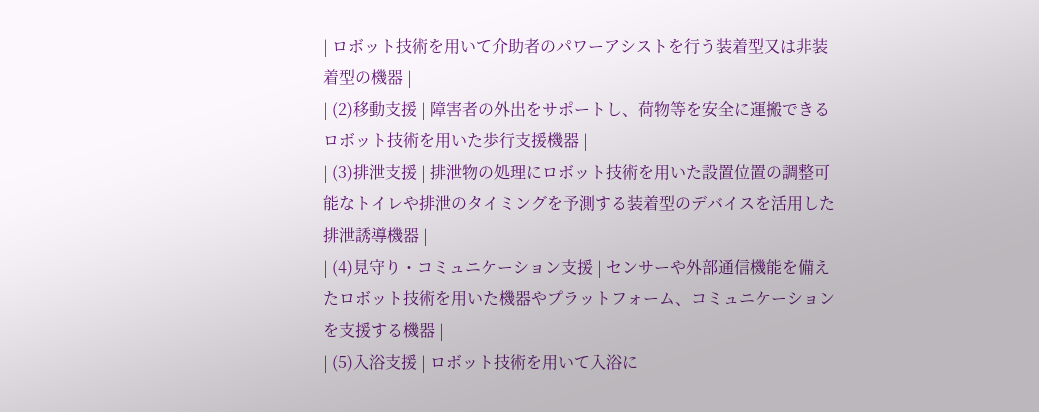| ロボット技術を用いて介助者のパワーアシストを行う装着型又は非装着型の機器 |
| (2)移動支援 | 障害者の外出をサポートし、荷物等を安全に運搬できるロボット技術を用いた歩行支援機器 |
| (3)排泄支援 | 排泄物の処理にロボット技術を用いた設置位置の調整可能なトイレや排泄のタイミングを予測する装着型のデバイスを活用した排泄誘導機器 |
| (4)見守り・コミュニケーション支援 | センサーや外部通信機能を備えたロボット技術を用いた機器やプラットフォーム、コミュニケーションを支援する機器 |
| (5)入浴支援 | ロボット技術を用いて入浴に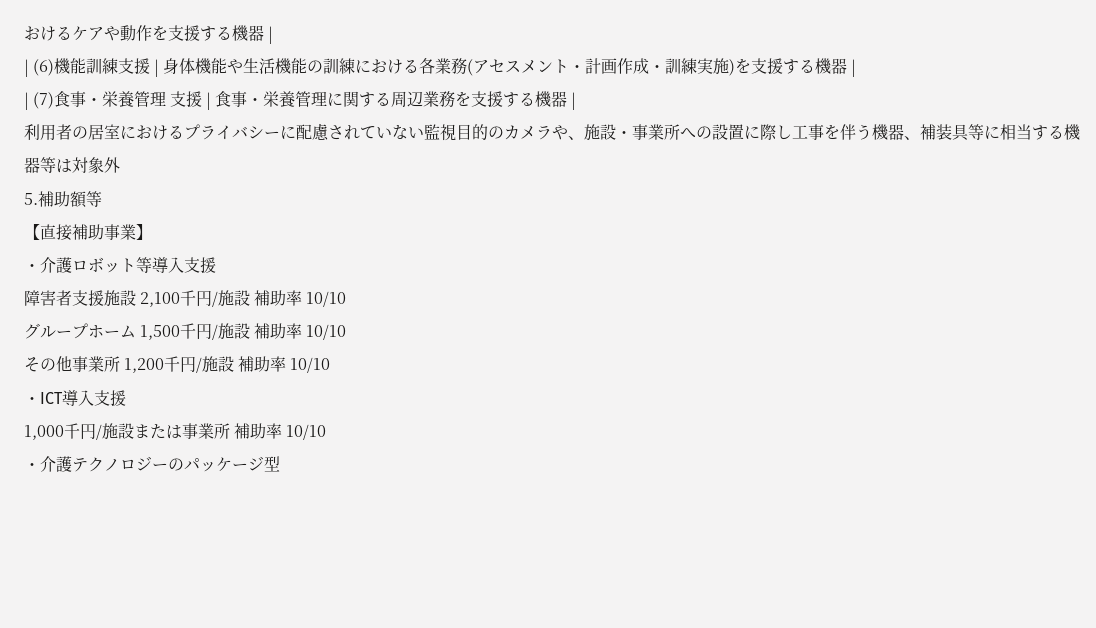おけるケアや動作を支援する機器 |
| (6)機能訓練支援 | 身体機能や生活機能の訓練における各業務(アセスメント・計画作成・訓練実施)を支援する機器 |
| (7)食事・栄養管理 支援 | 食事・栄養管理に関する周辺業務を支援する機器 |
利用者の居室におけるプライバシーに配慮されていない監視目的のカメラや、施設・事業所への設置に際し工事を伴う機器、補装具等に相当する機器等は対象外
5.補助額等
【直接補助事業】
・介護ロボット等導入支援
障害者支援施設 2,100千円/施設 補助率 10/10
グループホーム 1,500千円/施設 補助率 10/10
その他事業所 1,200千円/施設 補助率 10/10
・ICT導入支援
1,000千円/施設または事業所 補助率 10/10
・介護テクノロジーのパッケージ型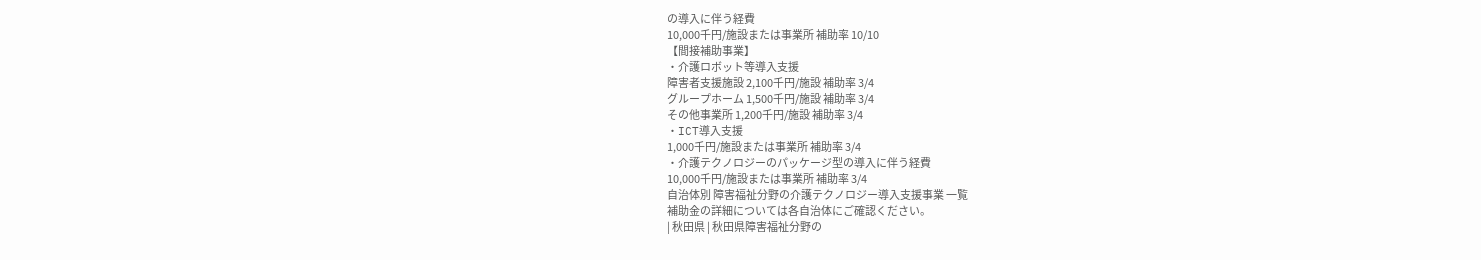の導入に伴う経費
10,000千円/施設または事業所 補助率 10/10
【間接補助事業】
・介護ロボット等導入支援
障害者支援施設 2,100千円/施設 補助率 3/4
グループホーム 1,500千円/施設 補助率 3/4
その他事業所 1,200千円/施設 補助率 3/4
・ICT導入支援
1,000千円/施設または事業所 補助率 3/4
・介護テクノロジーのパッケージ型の導入に伴う経費
10,000千円/施設または事業所 補助率 3/4
自治体別 障害福祉分野の介護テクノロジー導入支援事業 一覧
補助金の詳細については各自治体にご確認ください。
| 秋田県 | 秋田県障害福祉分野の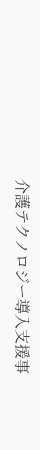介護テクノロジー導入支援事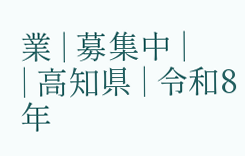業 | 募集中 |
| 高知県 | 令和8年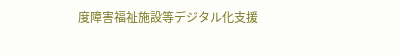度障害福祉施設等デジタル化支援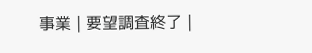事業 | 要望調査終了 |